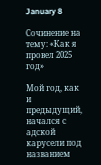January 8

Сочинение на тему: «Как я провел 2025 год»

Мой год, как и предыдущий, начался с адской карусели под названием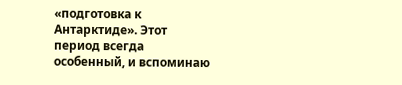«подготовка к Антарктиде». Этот период всегда особенный, и вспоминаю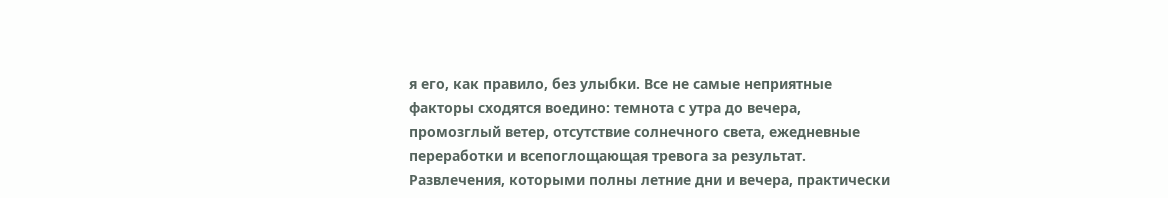я его, как правило, без улыбки. Все не самые неприятные факторы сходятся воедино: темнота с утра до вечера, промозглый ветер, отсутствие солнечного света, ежедневные переработки и всепоглощающая тревога за результат. Развлечения, которыми полны летние дни и вечера, практически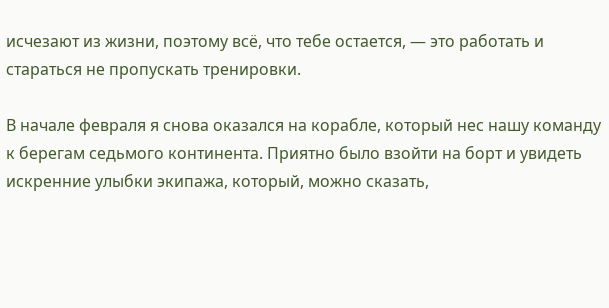исчезают из жизни, поэтому всё, что тебе остается, — это работать и стараться не пропускать тренировки.

В начале февраля я снова оказался на корабле, который нес нашу команду к берегам седьмого континента. Приятно было взойти на борт и увидеть искренние улыбки экипажа, который, можно сказать,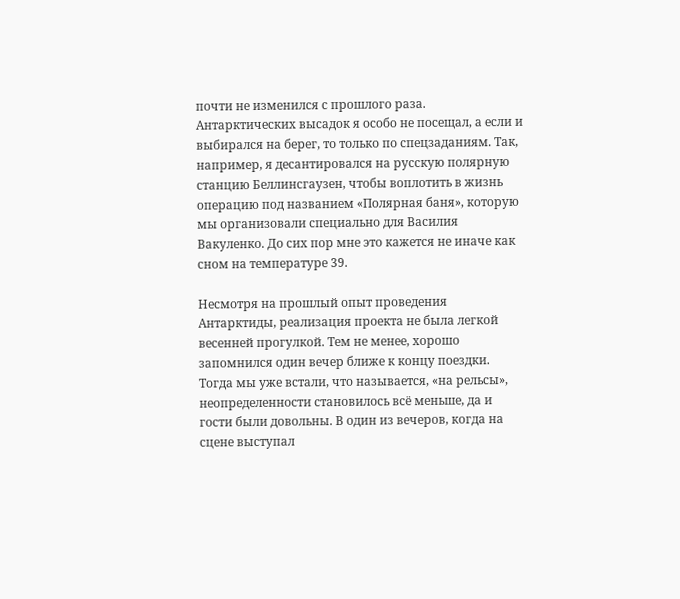почти не изменился с прошлого раза. Антарктических высадок я особо не посещал, а если и выбирался на берег, то только по спецзаданиям. Так, например, я десантировался на русскую полярную станцию Беллинсгаузен, чтобы воплотить в жизнь операцию под названием «Полярная баня», которую мы организовали специально для Василия Вакуленко. До сих пор мне это кажется не иначе как сном на температуре 39.

Несмотря на прошлый опыт проведения Антарктиды, реализация проекта не была легкой весенней прогулкой. Тем не менее, хорошо запомнился один вечер ближе к концу поездки. Тогда мы уже встали, что называется, «на рельсы», неопределенности становилось всё меньше, да и гости были довольны. В один из вечеров, когда на сцене выступал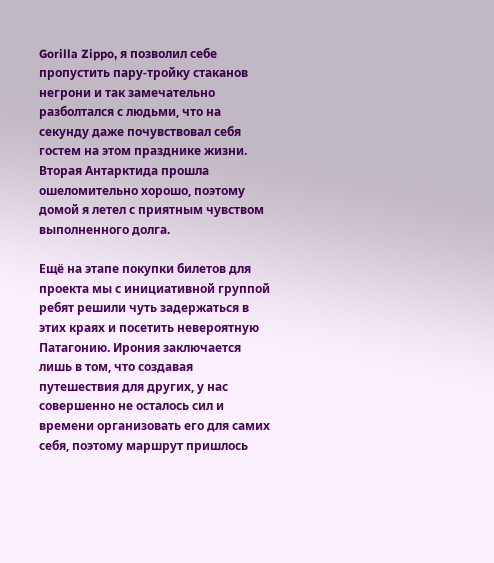Gorilla Zippo, я позволил себе пропустить пару-тройку стаканов негрони и так замечательно разболтался с людьми, что на секунду даже почувствовал себя гостем на этом празднике жизни. Вторая Антарктида прошла ошеломительно хорошо, поэтому домой я летел с приятным чувством выполненного долга.

Ещё на этапе покупки билетов для проекта мы с инициативной группой ребят решили чуть задержаться в этих краях и посетить невероятную Патагонию. Ирония заключается лишь в том, что создавая путешествия для других, у нас совершенно не осталось сил и времени организовать его для самих себя, поэтому маршрут пришлось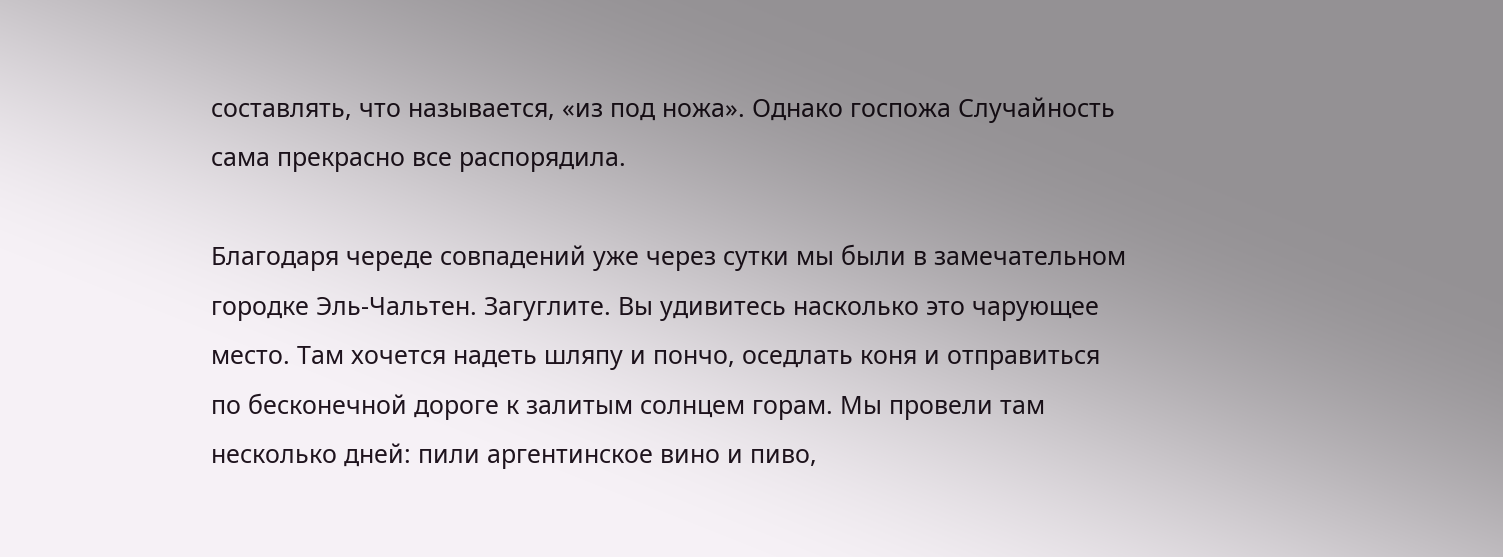составлять, что называется, «из под ножа». Однако госпожа Случайность сама прекрасно все распорядила.

Благодаря череде совпадений уже через сутки мы были в замечательном городке Эль-Чальтен. Загуглите. Вы удивитесь насколько это чарующее место. Там хочется надеть шляпу и пончо, оседлать коня и отправиться по бесконечной дороге к залитым солнцем горам. Мы провели там несколько дней: пили аргентинское вино и пиво,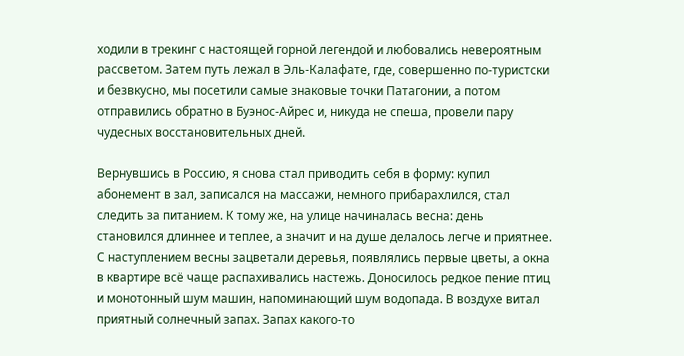ходили в трекинг с настоящей горной легендой и любовались невероятным рассветом. Затем путь лежал в Эль-Калафате, где, совершенно по-туристски и безвкусно, мы посетили самые знаковые точки Патагонии, а потом отправились обратно в Буэнос-Айрес и, никуда не спеша, провели пару чудесных восстановительных дней.

Вернувшись в Россию, я снова стал приводить себя в форму: купил абонемент в зал, записался на массажи, немного прибарахлился, стал следить за питанием. К тому же, на улице начиналась весна: день становился длиннее и теплее, а значит и на душе делалось легче и приятнее. С наступлением весны зацветали деревья, появлялись первые цветы, а окна в квартире всё чаще распахивались настежь. Доносилось редкое пение птиц и монотонный шум машин, напоминающий шум водопада. В воздухе витал приятный солнечный запах. Запах какого-то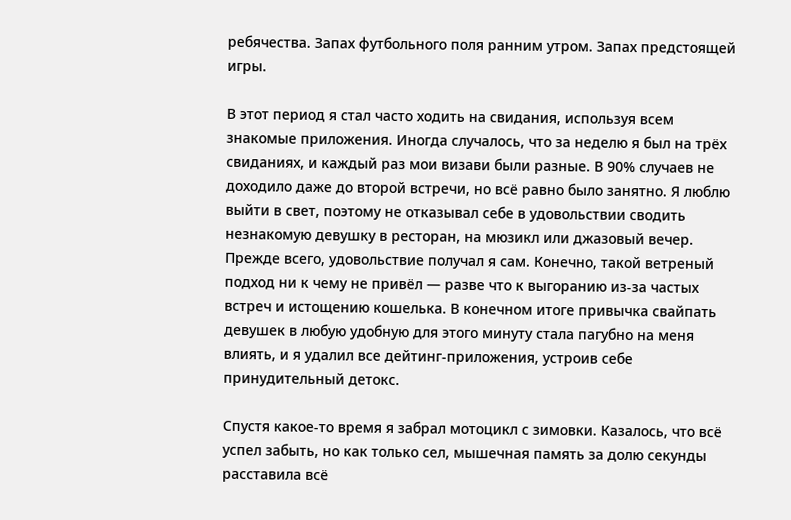ребячества. Запах футбольного поля ранним утром. Запах предстоящей игры.

В этот период я стал часто ходить на свидания, используя всем знакомые приложения. Иногда случалось, что за неделю я был на трёх свиданиях, и каждый раз мои визави были разные. В 90% случаев не доходило даже до второй встречи, но всё равно было занятно. Я люблю выйти в свет, поэтому не отказывал себе в удовольствии сводить незнакомую девушку в ресторан, на мюзикл или джазовый вечер. Прежде всего, удовольствие получал я сам. Конечно, такой ветреный подход ни к чему не привёл — разве что к выгоранию из-за частых встреч и истощению кошелька. В конечном итоге привычка свайпать девушек в любую удобную для этого минуту стала пагубно на меня влиять, и я удалил все дейтинг-приложения, устроив себе принудительный детокс.

Спустя какое-то время я забрал мотоцикл с зимовки. Казалось, что всё успел забыть, но как только сел, мышечная память за долю секунды расставила всё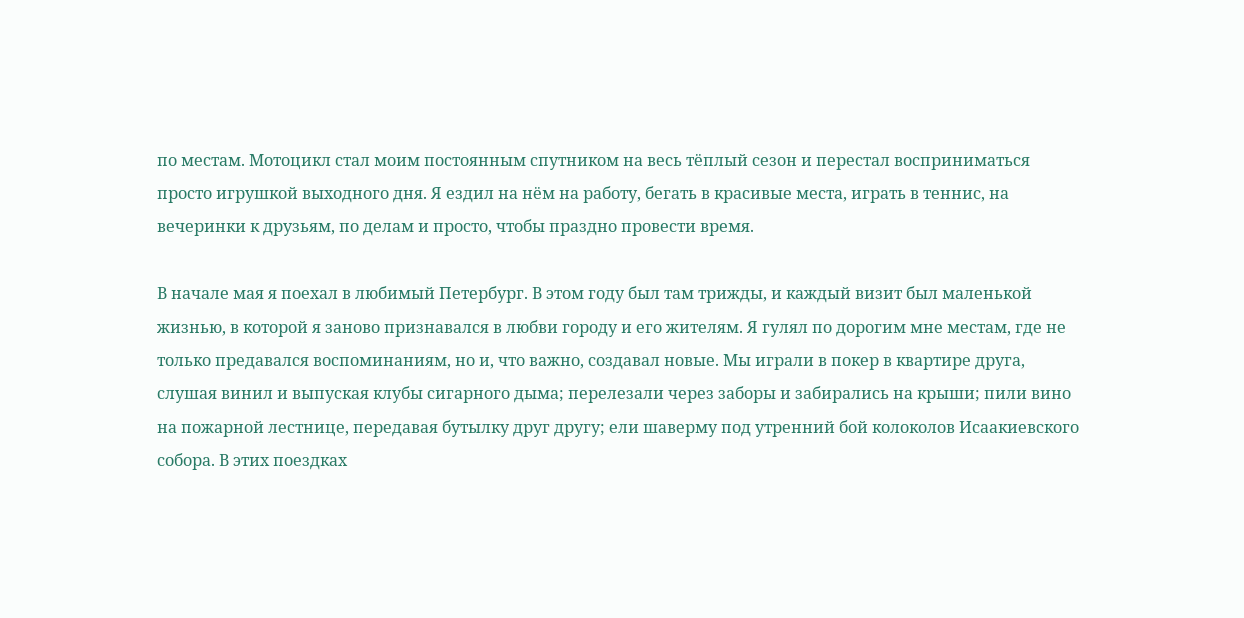по местам. Мотоцикл стал моим постоянным спутником на весь тёплый сезон и перестал восприниматься просто игрушкой выходного дня. Я ездил на нём на работу, бегать в красивые места, играть в теннис, на вечеринки к друзьям, по делам и просто, чтобы праздно провести время.

В начале мая я поехал в любимый Петербург. В этом году был там трижды, и каждый визит был маленькой жизнью, в которой я заново признавался в любви городу и его жителям. Я гулял по дорогим мне местам, где не только предавался воспоминаниям, но и, что важно, создавал новые. Мы играли в покер в квартире друга, слушая винил и выпуская клубы сигарного дыма; перелезали через заборы и забирались на крыши; пили вино на пожарной лестнице, передавая бутылку друг другу; ели шаверму под утренний бой колоколов Исаакиевского собора. В этих поездках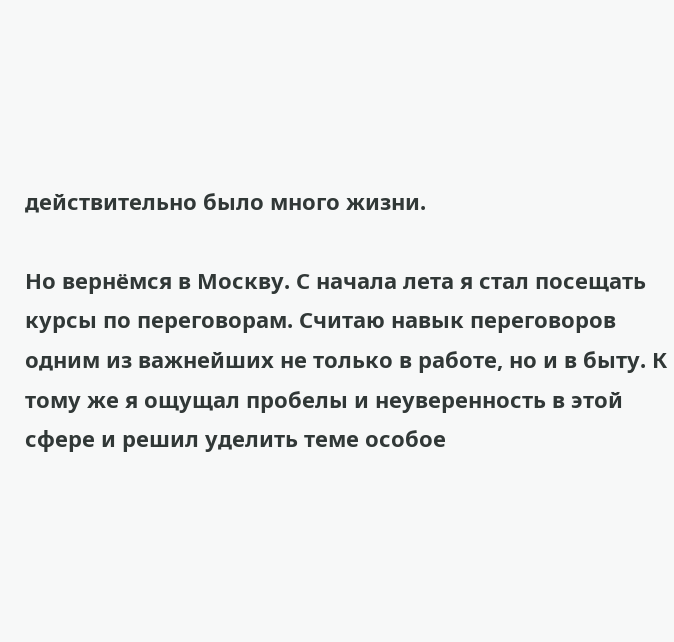действительно было много жизни.

Но вернёмся в Москву. С начала лета я стал посещать курсы по переговорам. Считаю навык переговоров одним из важнейших не только в работе, но и в быту. К тому же я ощущал пробелы и неуверенность в этой сфере и решил уделить теме особое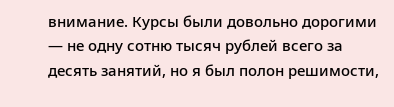внимание. Курсы были довольно дорогими — не одну сотню тысяч рублей всего за десять занятий, но я был полон решимости,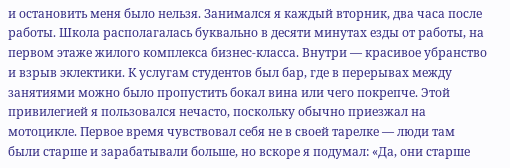и остановить меня было нельзя. Занимался я каждый вторник, два часа после работы. Школа располагалась буквально в десяти минутах езды от работы, на первом этаже жилого комплекса бизнес-класса. Внутри — красивое убранство и взрыв эклектики. К услугам студентов был бар, где в перерывах между занятиями можно было пропустить бокал вина или чего покрепче. Этой привилегией я пользовался нечасто, поскольку обычно приезжал на мотоцикле. Первое время чувствовал себя не в своей тарелке — люди там были старше и зарабатывали больше, но вскоре я подумал: «Да, они старше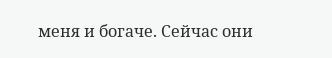меня и богаче. Сейчас они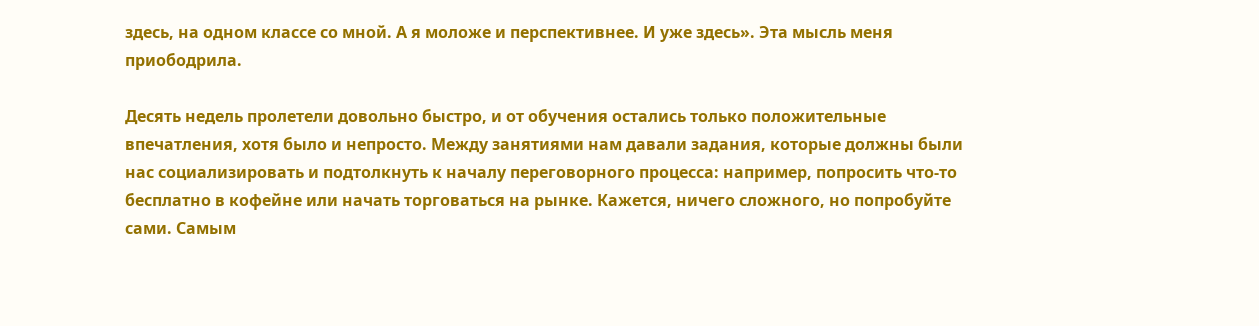здесь, на одном классе со мной. А я моложе и перспективнее. И уже здесь». Эта мысль меня приободрила.

Десять недель пролетели довольно быстро, и от обучения остались только положительные впечатления, хотя было и непросто. Между занятиями нам давали задания, которые должны были нас социализировать и подтолкнуть к началу переговорного процесса: например, попросить что-то бесплатно в кофейне или начать торговаться на рынке. Кажется, ничего сложного, но попробуйте сами. Самым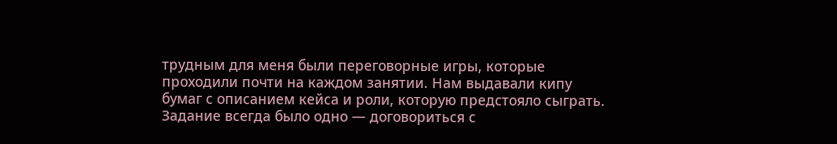трудным для меня были переговорные игры, которые проходили почти на каждом занятии. Нам выдавали кипу бумаг с описанием кейса и роли, которую предстояло сыграть. Задание всегда было одно — договориться с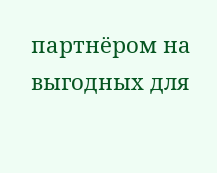партнёром на выгодных для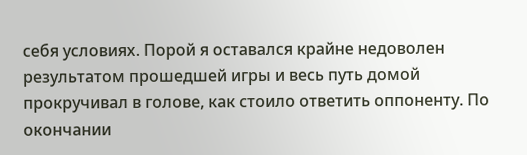себя условиях. Порой я оставался крайне недоволен результатом прошедшей игры и весь путь домой прокручивал в голове, как стоило ответить оппоненту. По окончании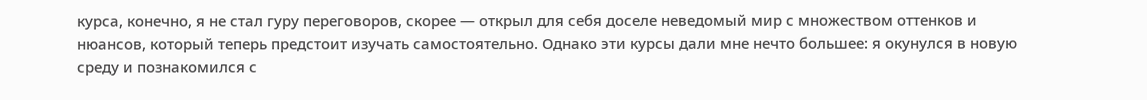курса, конечно, я не стал гуру переговоров, скорее — открыл для себя доселе неведомый мир с множеством оттенков и нюансов, который теперь предстоит изучать самостоятельно. Однако эти курсы дали мне нечто большее: я окунулся в новую среду и познакомился с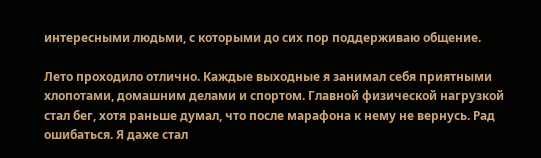интересными людьми, с которыми до сих пор поддерживаю общение.

Лето проходило отлично. Каждые выходные я занимал себя приятными хлопотами, домашним делами и спортом. Главной физической нагрузкой стал бег, хотя раньше думал, что после марафона к нему не вернусь. Рад ошибаться. Я даже стал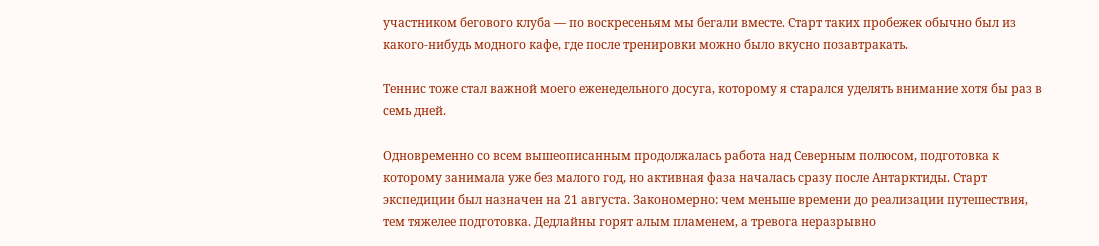участником бегового клуба — по воскресеньям мы бегали вместе. Старт таких пробежек обычно был из какого-нибудь модного кафе, где после тренировки можно было вкусно позавтракать.

Теннис тоже стал важной моего еженедельного досуга, которому я старался уделять внимание хотя бы раз в семь дней.

Одновременно со всем вышеописанным продолжалась работа над Северным полюсом, подготовка к которому занимала уже без малого год, но активная фаза началась сразу после Антарктиды. Старт экспедиции был назначен на 21 августа. Закономерно: чем меньше времени до реализации путешествия, тем тяжелее подготовка. Дедлайны горят алым пламенем, а тревога неразрывно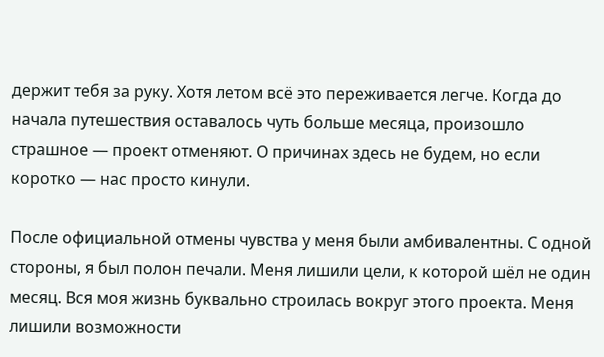держит тебя за руку. Хотя летом всё это переживается легче. Когда до начала путешествия оставалось чуть больше месяца, произошло страшное — проект отменяют. О причинах здесь не будем, но если коротко — нас просто кинули.

После официальной отмены чувства у меня были амбивалентны. С одной стороны, я был полон печали. Меня лишили цели, к которой шёл не один месяц. Вся моя жизнь буквально строилась вокруг этого проекта. Меня лишили возможности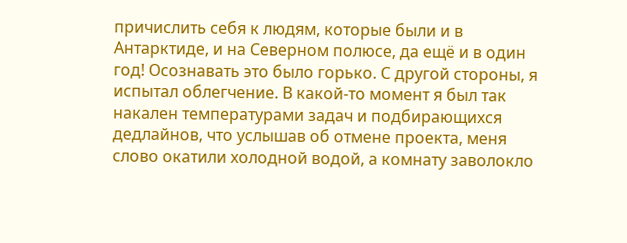причислить себя к людям, которые были и в Антарктиде, и на Северном полюсе, да ещё и в один год! Осознавать это было горько. С другой стороны, я испытал облегчение. В какой-то момент я был так накален температурами задач и подбирающихся дедлайнов, что услышав об отмене проекта, меня слово окатили холодной водой, а комнату заволокло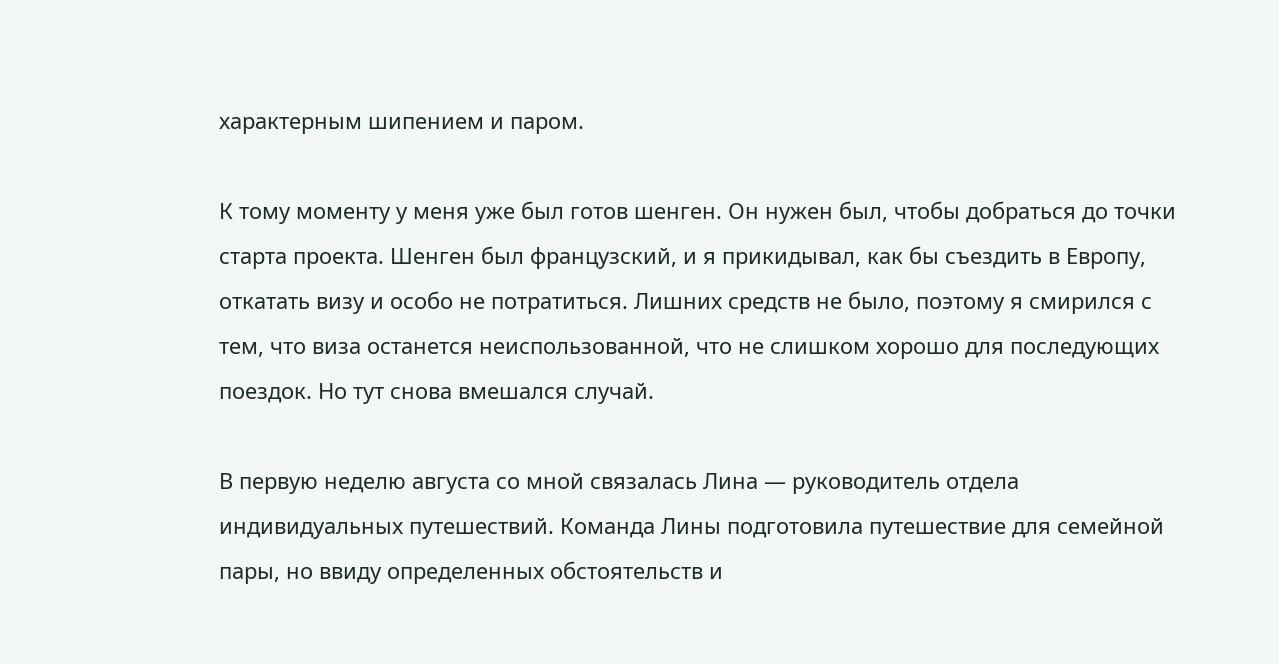характерным шипением и паром.

К тому моменту у меня уже был готов шенген. Он нужен был, чтобы добраться до точки старта проекта. Шенген был французский, и я прикидывал, как бы съездить в Европу, откатать визу и особо не потратиться. Лишних средств не было, поэтому я смирился с тем, что виза останется неиспользованной, что не слишком хорошо для последующих поездок. Но тут снова вмешался случай.

В первую неделю августа со мной связалась Лина — руководитель отдела индивидуальных путешествий. Команда Лины подготовила путешествие для семейной пары, но ввиду определенных обстоятельств и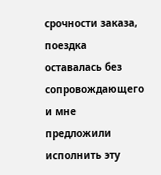срочности заказа, поездка оставалась без сопровождающего и мне предложили исполнить эту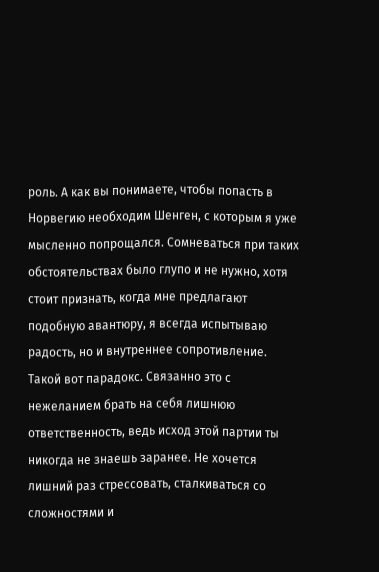роль. А как вы понимаете, чтобы попасть в Норвегию необходим Шенген, с которым я уже мысленно попрощался. Сомневаться при таких обстоятельствах было глупо и не нужно, хотя стоит признать, когда мне предлагают подобную авантюру, я всегда испытываю радость, но и внутреннее сопротивление. Такой вот парадокс. Связанно это с нежеланием брать на себя лишнюю ответственность, ведь исход этой партии ты никогда не знаешь заранее. Не хочется лишний раз стрессовать, сталкиваться со сложностями и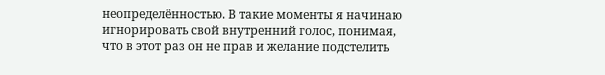неопределённостью. В такие моменты я начинаю игнорировать свой внутренний голос, понимая, что в этот раз он не прав и желание подстелить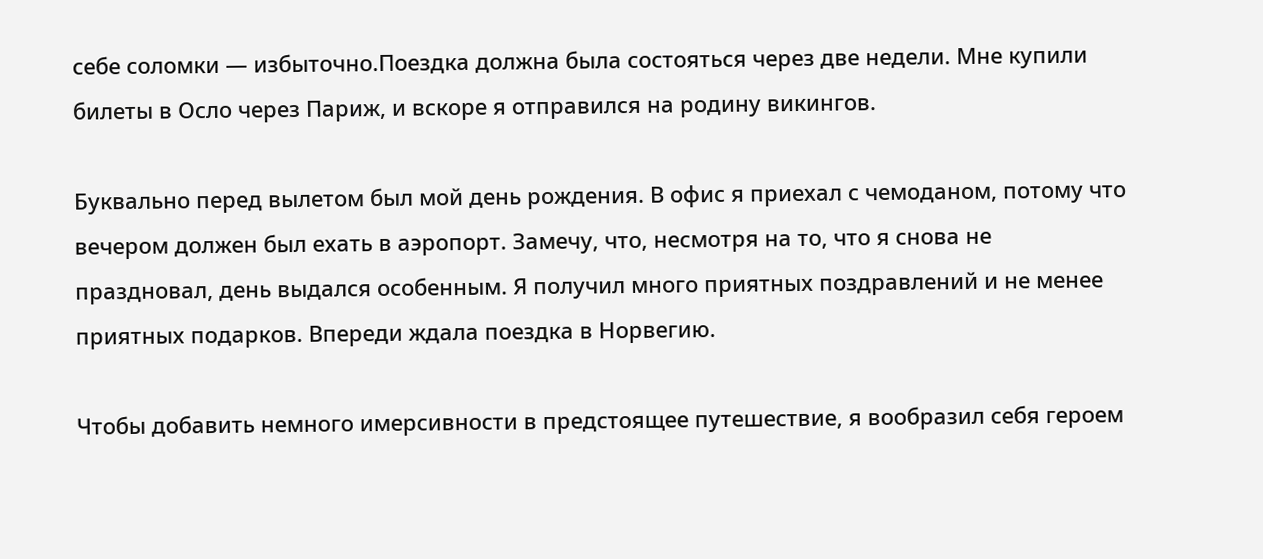себе соломки — избыточно.Поездка должна была состояться через две недели. Мне купили билеты в Осло через Париж, и вскоре я отправился на родину викингов.

Буквально перед вылетом был мой день рождения. В офис я приехал с чемоданом, потому что вечером должен был ехать в аэропорт. Замечу, что, несмотря на то, что я снова не праздновал, день выдался особенным. Я получил много приятных поздравлений и не менее приятных подарков. Впереди ждала поездка в Норвегию.

Чтобы добавить немного имерсивности в предстоящее путешествие, я вообразил себя героем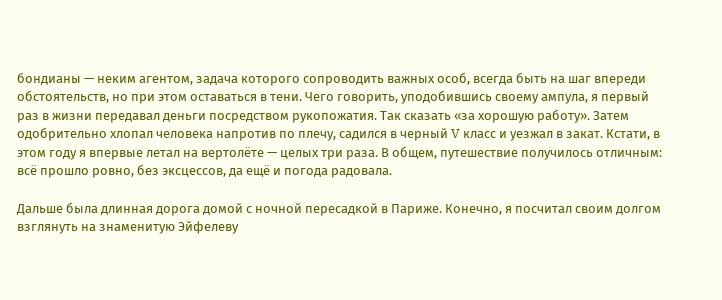бондианы — неким агентом, задача которого сопроводить важных особ, всегда быть на шаг впереди обстоятельств, но при этом оставаться в тени. Чего говорить, уподобившись своему ампула, я первый раз в жизни передавал деньги посредством рукопожатия. Так сказать «за хорошую работу». Затем одобрительно хлопал человека напротив по плечу, садился в черный V класс и уезжал в закат. Кстати, в этом году я впервые летал на вертолёте — целых три раза. В общем, путешествие получилось отличным: всё прошло ровно, без эксцессов, да ещё и погода радовала.

Дальше была длинная дорога домой с ночной пересадкой в Париже. Конечно, я посчитал своим долгом взглянуть на знаменитую Эйфелеву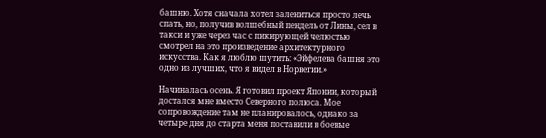башню. Хотя сначала хотел залениться просто лечь спать, но, получив волшебный пендель от Лины, сел в такси и уже через час с пикирующей челюстью смотрел на это произведение архитектурного искусства. Как я люблю шутить: «Эйфелева башня это одно из лучших, что я видел в Норвегии.»

Начиналась осень. Я готовил проект Японии, который достался мне вместо Северного полюса. Мое сопровождение там не планировалось, однако за четыре дня до старта меня поставили в боевые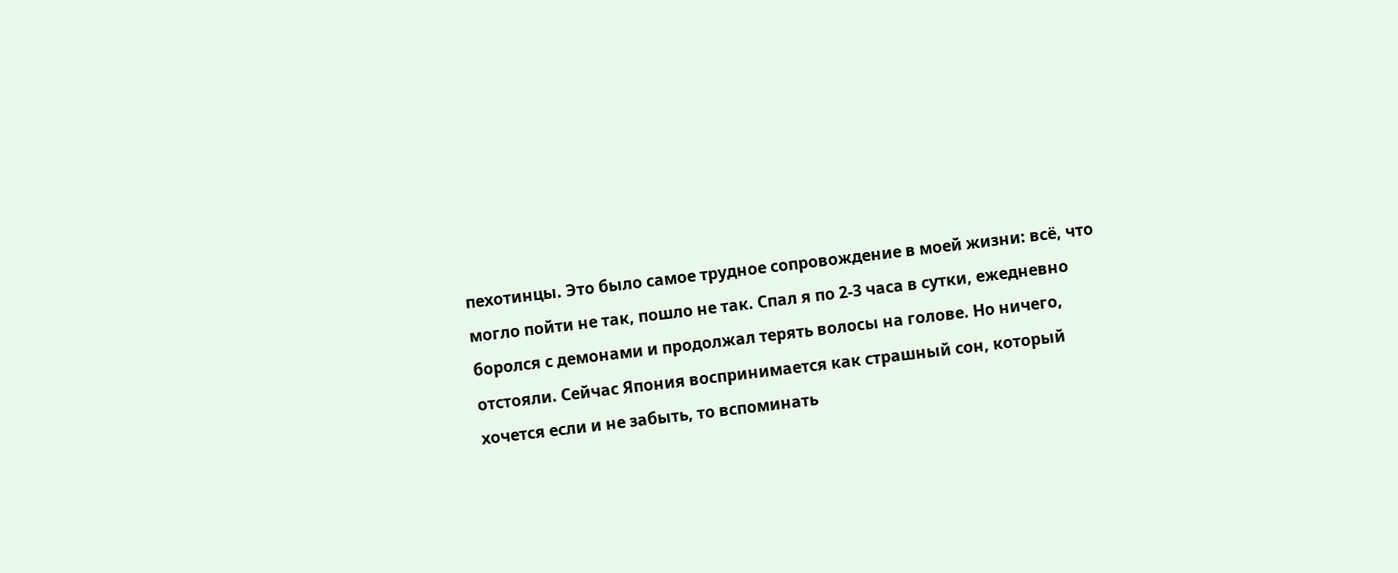пехотинцы. Это было самое трудное сопровождение в моей жизни: всё, что могло пойти не так, пошло не так. Спал я по 2-3 часа в сутки, ежедневно боролся с демонами и продолжал терять волосы на голове. Но ничего, отстояли. Сейчас Япония воспринимается как страшный сон, который хочется если и не забыть, то вспоминать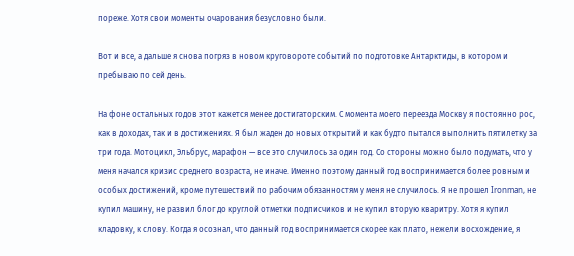пореже. Хотя свои моменты очарования безусловно были.

Вот и все, а дальше я снова погряз в новом круговороте событий по подготовке Антарктиды, в котором и пребываю по сей день.

На фоне остальных годов этот кажется менее достигаторским. С момента моего переезда Москву я постоянно рос, как в доходах, так и в достижениях. Я был жаден до новых открытий и как будто пытался выполнить пятилетку за три года. Мотоцикл, Эльбрус, марафон — все это случилось за один год. Со стороны можно было подумать, что у меня начался кризис среднего возраста, не иначе. Именно поэтому данный год воспринимается более ровным и особых достижений, кроме путешествий по рабочим обязанностям у меня не случилось. Я не прошел Ironman, не купил машину, не развил блог до круглой отметки подписчиков и не купил вторую кваритру. Хотя я купил кладовку, к слову. Когда я осознал, что данный год воспринимается скорее как плато, нежели восхождение, я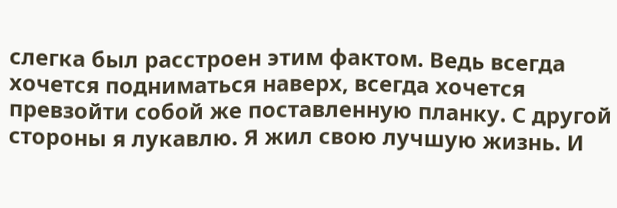слегка был расстроен этим фактом. Ведь всегда хочется подниматься наверх, всегда хочется превзойти собой же поставленную планку. С другой стороны я лукавлю. Я жил свою лучшую жизнь. И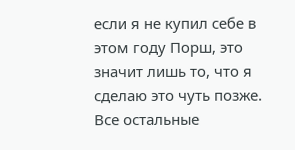если я не купил себе в этом году Порш, это значит лишь то, что я сделаю это чуть позже. Все остальные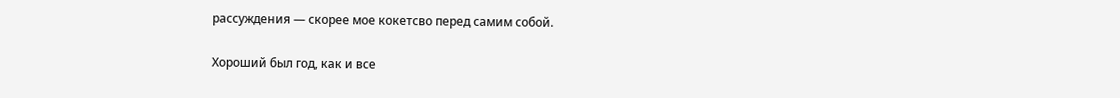рассуждения — скорее мое кокетсво перед самим собой.

Хороший был год, как и все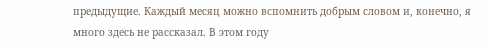предыдущие. Каждый месяц можно вспомнить добрым словом и, конечно, я много здесь не рассказал. В этом году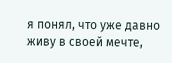я понял, что уже давно живу в своей мечте,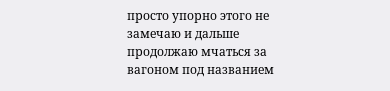просто упорно этого не замечаю и дальше продолжаю мчаться за вагоном под названием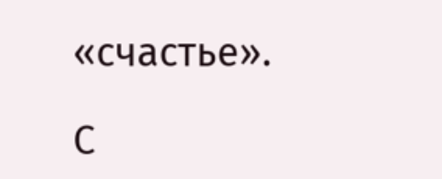«счастье».

С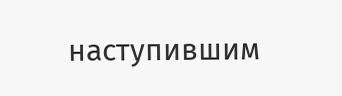наступившим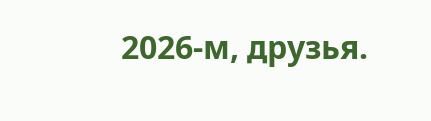2026-м, друзья.